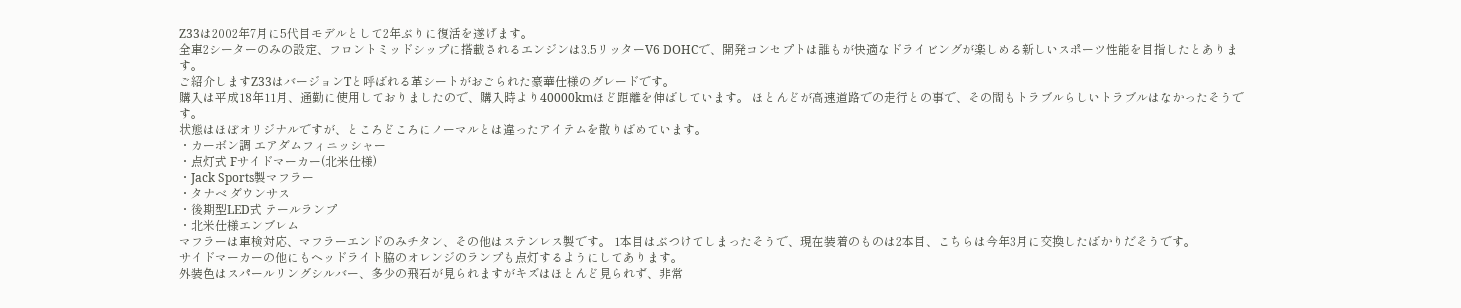Z33は2002年7月に5代目モデルとして2年ぶりに復活を遂げます。
全車2シーターのみの設定、フロントミッドシップに搭載されるエンジンは3.5リッターV6 DOHCで、開発コンセプトは誰もが快適なドライビングが楽しめる新しいスポーツ性能を目指したとあります。
ご紹介しますZ33はバージョンTと呼ばれる革シートがおごられた豪華仕様のグレードです。
購入は平成18年11月、通勤に使用しておりましたので、購入時より40000kmほど距離を伸ばしています。 ほとんどが高速道路での走行との事で、その間もトラブルらしいトラブルはなかったそうです。
状態はほぼオリジナルですが、ところどころにノーマルとは違ったアイテムを散りばめています。
・カーボン調 エアダムフィニッシャー
・点灯式 Fサイドマーカー(北米仕様)
・Jack Sports製マフラー
・タナベ ダウンサス
・後期型LED式 テールランプ
・北米仕様エンブレム
マフラーは車検対応、マフラーエンドのみチタン、その他はステンレス製です。 1本目はぶつけてしまったそうで、現在装着のものは2本目、こちらは今年3月に交換したばかりだそうです。
サイドマーカーの他にもヘッドライト脇のオレンジのランプも点灯するようにしてあります。
外装色はスパールリングシルバー、多少の飛石が見られますがキズはほとんど見られず、非常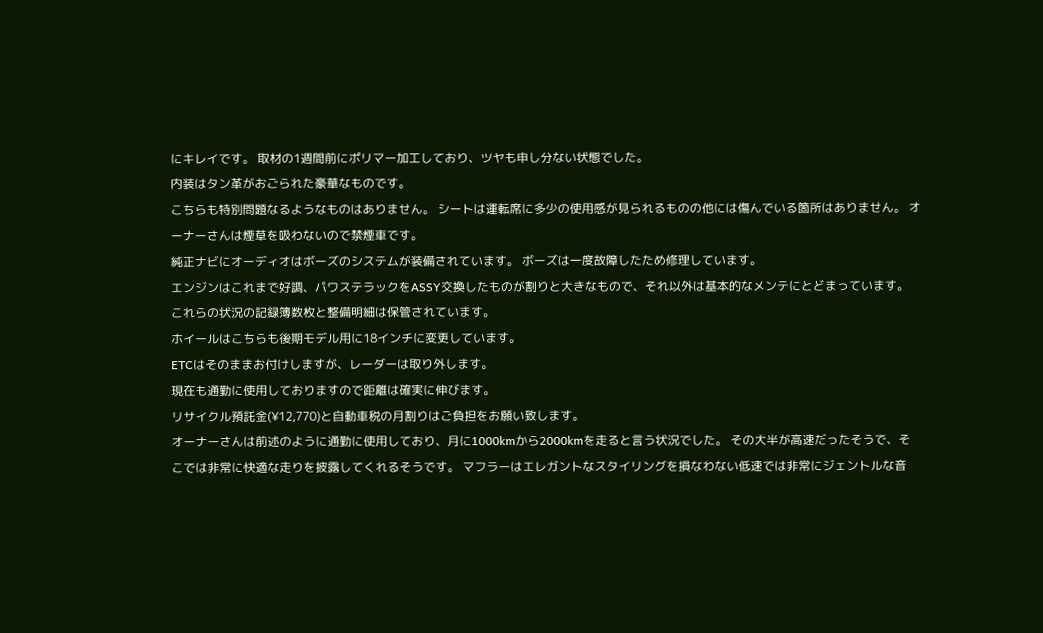にキレイです。 取材の1週間前にポリマー加工しており、ツヤも申し分ない状態でした。
内装はタン革がおごられた豪華なものです。
こちらも特別問題なるようなものはありません。 シートは運転席に多少の使用感が見られるものの他には傷んでいる箇所はありません。 オーナーさんは煙草を吸わないので禁煙車です。
純正ナビにオーディオはボーズのシステムが装備されています。 ボーズは一度故障したため修理しています。
エンジンはこれまで好調、パワステラックをASSY交換したものが割りと大きなもので、それ以外は基本的なメンテにとどまっています。 これらの状況の記録簿数枚と整備明細は保管されています。
ホイールはこちらも後期モデル用に18インチに変更しています。
ETCはそのままお付けしますが、レーダーは取り外します。
現在も通勤に使用しておりますので距離は確実に伸びます。
リサイクル預託金(¥12,770)と自動車税の月割りはご負担をお願い致します。
オーナーさんは前述のように通勤に使用しており、月に1000kmから2000kmを走ると言う状況でした。 その大半が高速だったそうで、そこでは非常に快適な走りを披露してくれるそうです。 マフラーはエレガントなスタイリングを損なわない低速では非常にジェントルな音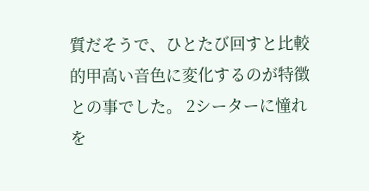質だそうで、ひとたび回すと比較的甲高い音色に変化するのが特徴との事でした。 2シーターに憧れを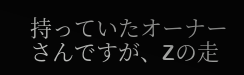持っていたオーナーさんですが、Zの走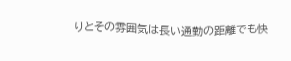りとその雰囲気は長い通勤の距離でも快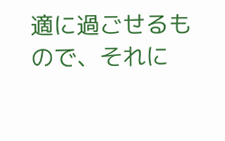適に過ごせるもので、それに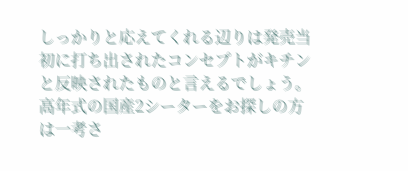しっかりと応えてくれる辺りは発売当初に打ち出されたコンセプトがキチンと反映されたものと言えるでしょう。 高年式の国産2シーターをお探しの方は一考さ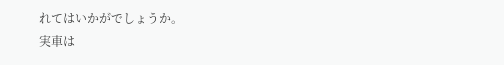れてはいかがでしょうか。
実車は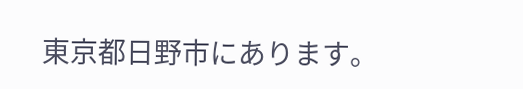東京都日野市にあります。